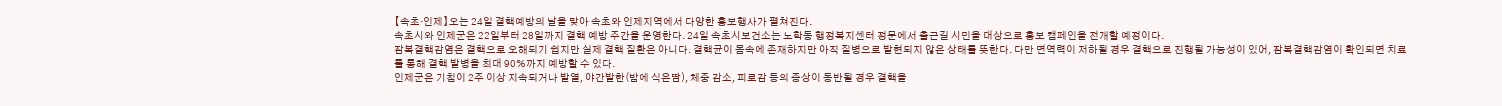【속초·인제】오는 24일 결핵예방의 날을 맞아 속초와 인제지역에서 다양한 홍보행사가 펼쳐진다.
속초시와 인제군은 22일부터 28일까지 결핵 예방 주간을 운영한다. 24일 속초시보건소는 노학동 행정복지센터 정문에서 출근길 시민을 대상으로 홍보 캠페인을 전개할 예정이다.
잠복결핵감염은 결핵으로 오해되기 쉽지만 실제 결핵 질환은 아니다. 결핵균이 몸속에 존재하지만 아직 질병으로 발현되지 않은 상태를 뜻한다. 다만 면역력이 저하될 경우 결핵으로 진행될 가능성이 있어, 잠복결핵감염이 확인되면 치료를 통해 결핵 발병을 최대 90%까지 예방할 수 있다.
인제군은 기침이 2주 이상 지속되거나 발열, 야간발한(밤에 식은땀), 체중 감소, 피로감 등의 증상이 동반될 경우 결핵을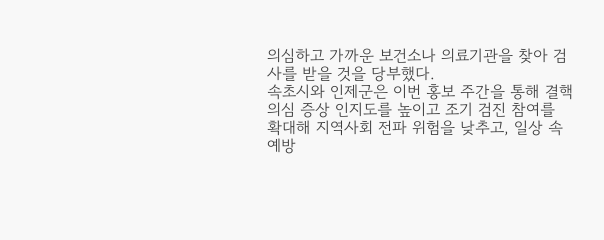의심하고 가까운 보건소나 의료기관을 찾아 검사를 받을 것을 당부했다.
속초시와 인제군은 이번 홍보 주간을 통해 결핵 의심 증상 인지도를 높이고 조기 검진 참여를 확대해 지역사회 전파 위험을 낮추고, 일상 속 예방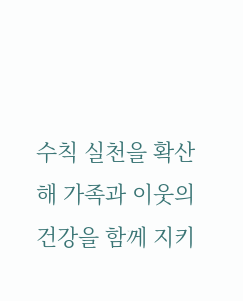수칙 실천을 확산해 가족과 이웃의 건강을 함께 지키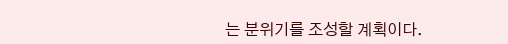는 분위기를 조성할 계획이다.